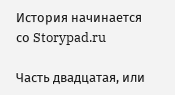История начинается со Storypad.ru

Часть двадцатая, или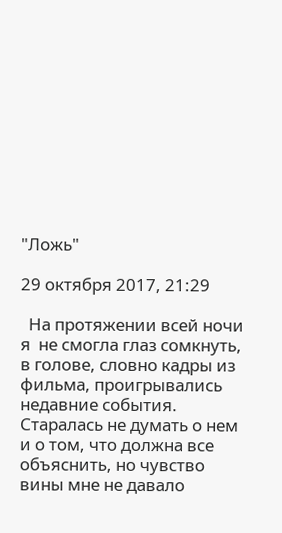"Ложь"

29 октября 2017, 21:29

  На протяжении всей ночи я  не смогла глаз сомкнуть, в голове, словно кадры из фильма, проигрывались недавние события. Старалась не думать о нем и о том, что должна все объяснить, но чувство вины мне не давало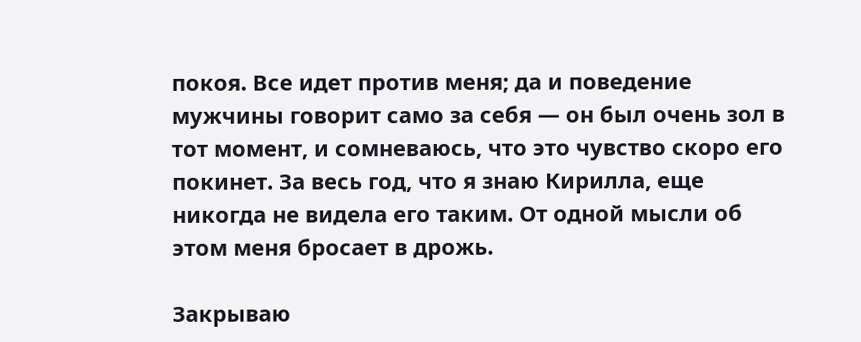покоя. Все идет против меня; да и поведение мужчины говорит само за себя — он был очень зол в тот момент, и сомневаюсь, что это чувство скоро его покинет. За весь год, что я знаю Кирилла, еще никогда не видела его таким. От одной мысли об этом меня бросает в дрожь.

Закрываю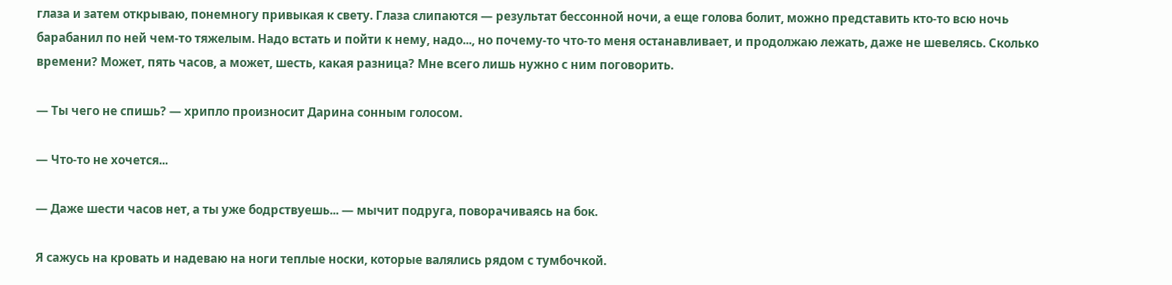глаза и затем открываю, понемногу привыкая к свету. Глаза слипаются — результат бессонной ночи, а еще голова болит, можно представить кто-то всю ночь барабанил по ней чем-то тяжелым. Надо встать и пойти к нему, надо..., но почему-то что-то меня останавливает, и продолжаю лежать, даже не шевелясь. Сколько времени? Может, пять часов, а может, шесть, какая разница? Мне всего лишь нужно с ним поговорить.

— Ты чего не спишь? — хрипло произносит Дарина сонным голосом.

— Что-то не хочется...

— Даже шести часов нет, а ты уже бодрствуешь... — мычит подруга, поворачиваясь на бок.

Я сажусь на кровать и надеваю на ноги теплые носки, которые валялись рядом с тумбочкой.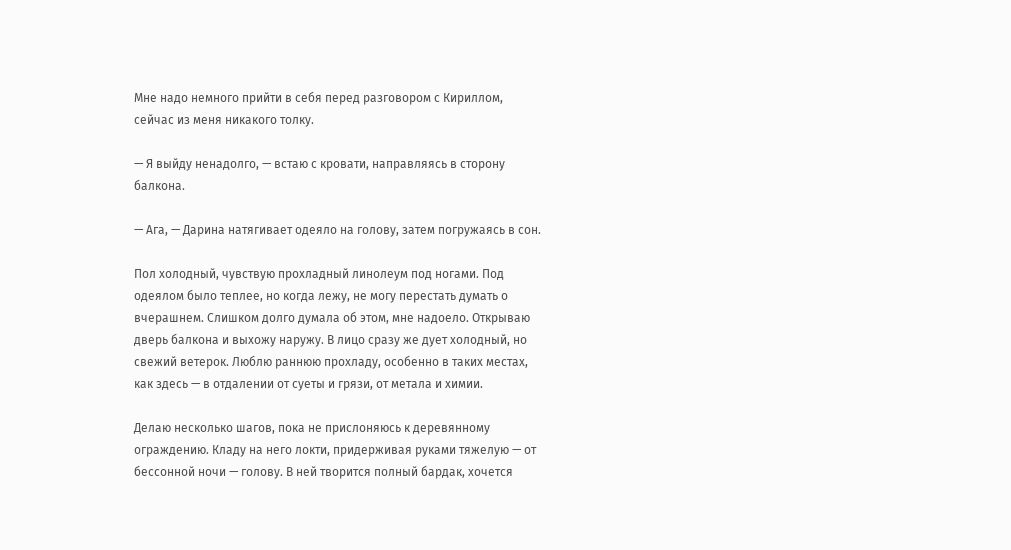Мне надо немного прийти в себя перед разговором с Кириллом, сейчас из меня никакого толку.

— Я выйду ненадолго, — встаю с кровати, направляясь в сторону балкона.

— Ага, — Дарина натягивает одеяло на голову, затем погружаясь в сон.

Пол холодный, чувствую прохладный линолеум под ногами. Под одеялом было теплее, но когда лежу, не могу перестать думать о вчерашнем. Слишком долго думала об этом, мне надоело. Открываю дверь балкона и выхожу наружу. В лицо сразу же дует холодный, но свежий ветерок. Люблю раннюю прохладу, особенно в таких местах, как здесь — в отдалении от суеты и грязи, от метала и химии.

Делаю несколько шагов, пока не прислоняюсь к деревянному ограждению. Кладу на него локти, придерживая руками тяжелую — от бессонной ночи — голову. В ней творится полный бардак, хочется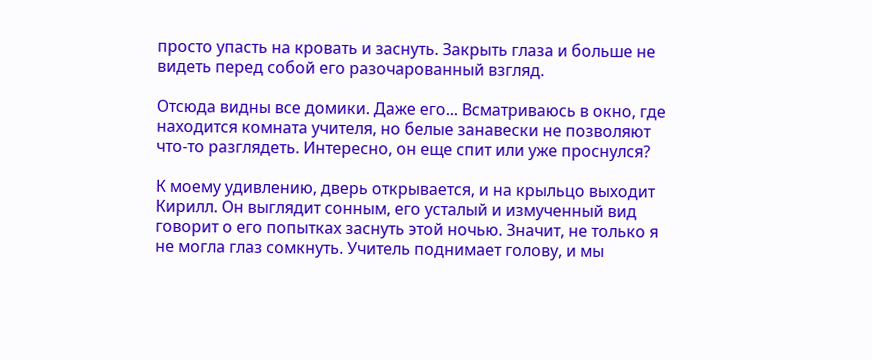просто упасть на кровать и заснуть. Закрыть глаза и больше не видеть перед собой его разочарованный взгляд.

Отсюда видны все домики. Даже его... Всматриваюсь в окно, где находится комната учителя, но белые занавески не позволяют что-то разглядеть. Интересно, он еще спит или уже проснулся?

К моему удивлению, дверь открывается, и на крыльцо выходит Кирилл. Он выглядит сонным, его усталый и измученный вид говорит о его попытках заснуть этой ночью. Значит, не только я не могла глаз сомкнуть. Учитель поднимает голову, и мы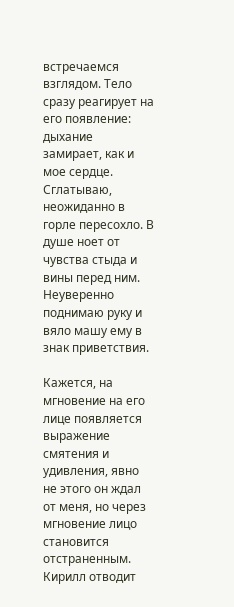встречаемся взглядом. Тело сразу реагирует на его появление: дыхание замирает, как и мое сердце. Сглатываю, неожиданно в горле пересохло. В душе ноет от чувства стыда и вины перед ним. Неуверенно поднимаю руку и вяло машу ему в знак приветствия.

Кажется, на мгновение на его лице появляется выражение смятения и удивления, явно не этого он ждал от меня, но через мгновение лицо становится отстраненным. Кирилл отводит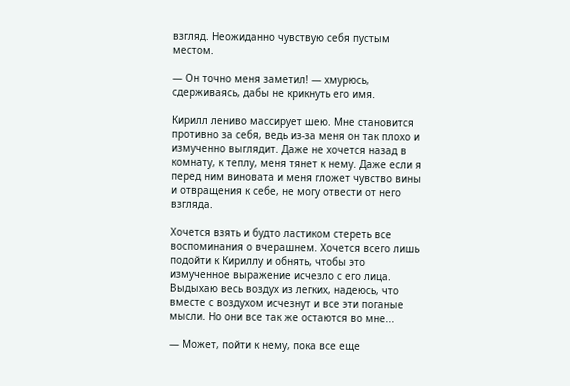взгляд. Неожиданно чувствую себя пустым местом.

— Он точно меня заметил! — хмурюсь, сдерживаясь, дабы не крикнуть его имя.

Кирилл лениво массирует шею. Мне становится противно за себя, ведь из-за меня он так плохо и измученно выглядит. Даже не хочется назад в комнату, к теплу, меня тянет к нему. Даже если я перед ним виновата и меня гложет чувство вины и отвращения к себе, не могу отвести от него взгляда.

Хочется взять и будто ластиком стереть все воспоминания о вчерашнем. Хочется всего лишь подойти к Кириллу и обнять, чтобы это измученное выражение исчезло с его лица. Выдыхаю весь воздух из легких, надеюсь, что вместе с воздухом исчезнут и все эти поганые мысли. Но они все так же остаются во мне...

— Может, пойти к нему, пока все еще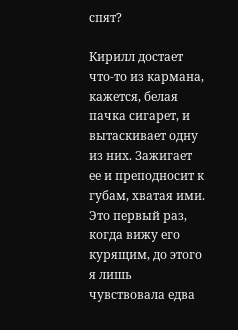спят?

Кирилл достает что-то из кармана, кажется, белая пачка сигарет, и вытаскивает одну из них. Зажигает ее и преподносит к губам, хватая ими. Это первый раз, когда вижу его курящим, до этого я лишь чувствовала едва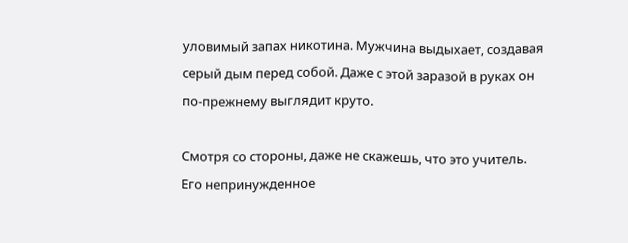уловимый запах никотина. Мужчина выдыхает, создавая серый дым перед собой. Даже с этой заразой в руках он по-прежнему выглядит круто.

Смотря со стороны, даже не скажешь, что это учитель. Его непринужденное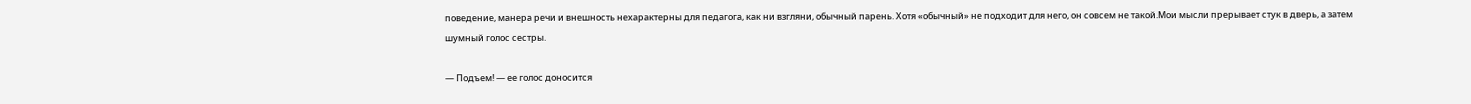поведение, манера речи и внешность нехарактерны для педагога, как ни взгляни, обычный парень. Хотя «обычный» не подходит для него, он совсем не такой.Мои мысли прерывает стук в дверь, а затем шумный голос сестры.

— Подъем! — ее голос доносится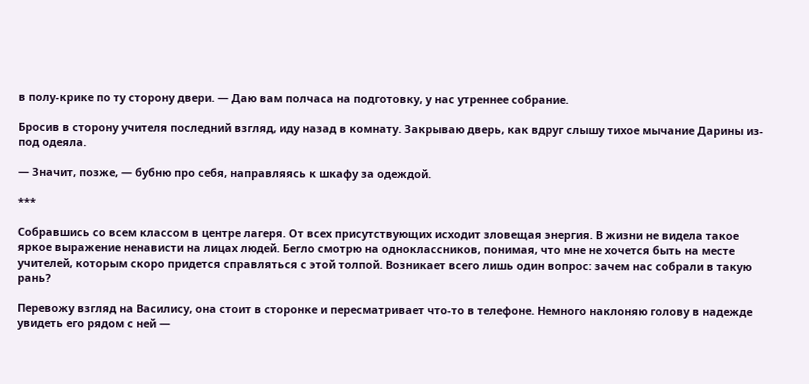в полу-крике по ту сторону двери. — Даю вам полчаса на подготовку, у нас утреннее собрание.

Бросив в сторону учителя последний взгляд, иду назад в комнату. Закрываю дверь, как вдруг слышу тихое мычание Дарины из-под одеяла.

— Значит, позже, — бубню про себя, направляясь к шкафу за одеждой.

***

Собравшись со всем классом в центре лагеря. От всех присутствующих исходит зловещая энергия. В жизни не видела такое яркое выражение ненависти на лицах людей. Бегло смотрю на одноклассников, понимая, что мне не хочется быть на месте учителей, которым скоро придется справляться с этой толпой. Возникает всего лишь один вопрос: зачем нас собрали в такую рань?

Перевожу взгляд на Василису, она стоит в сторонке и пересматривает что-то в телефоне. Немного наклоняю голову в надежде увидеть его рядом с ней —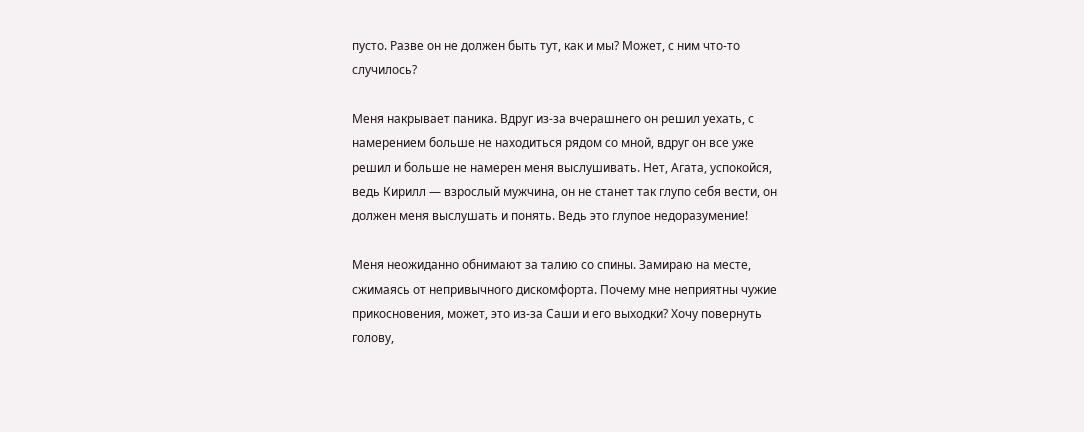пусто. Разве он не должен быть тут, как и мы? Может, с ним что-то случилось?

Меня накрывает паника. Вдруг из-за вчерашнего он решил уехать, с намерением больше не находиться рядом со мной, вдруг он все уже решил и больше не намерен меня выслушивать. Нет, Агата, успокойся, ведь Кирилл — взрослый мужчина, он не станет так глупо себя вести, он должен меня выслушать и понять. Ведь это глупое недоразумение!

Меня неожиданно обнимают за талию со спины. Замираю на месте, сжимаясь от непривычного дискомфорта. Почему мне неприятны чужие прикосновения, может, это из-за Саши и его выходки? Хочу повернуть голову,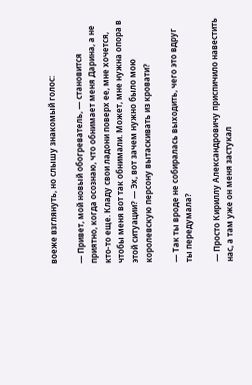воеже взглянуть, но слышу знакомый голос:

— Привет, мой новый обогреватель, — становится приятно, когда осознаю, что обнимает меня Дарина, а не кто-то еще. Кладу свои ладони поверх ее, мне хочется, чтобы меня вот так обнимали. Может, мне нужна опора в этой ситуации? — Эх, вот зачем нужно было мою королевскую персону вытаскивать из кровати?

— Так ты вроде не собиралась выходить, чего это вдруг ты передумала?

— Просто Кириллу Александровичу приспичило навестить нас, а там уже он меня застукал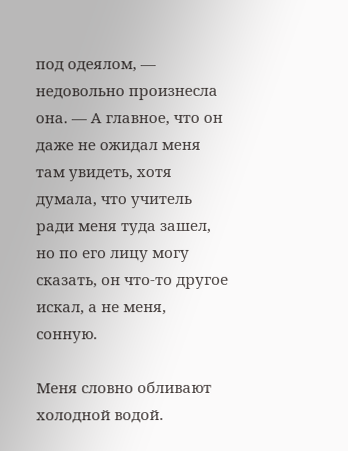под одеялом, — недовольно произнесла она. — А главное, что он даже не ожидал меня там увидеть, хотя думала, что учитель ради меня туда зашел, но по его лицу могу сказать, он что-то другое искал, а не меня, сонную.

Меня словно обливают холодной водой.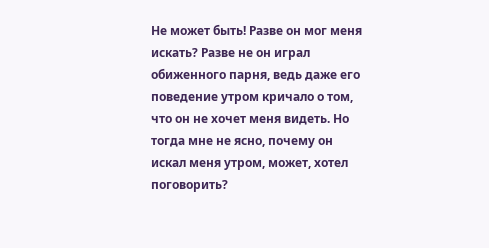Не может быть! Разве он мог меня искать? Разве не он играл обиженного парня, ведь даже его поведение утром кричало о том, что он не хочет меня видеть. Но тогда мне не ясно, почему он искал меня утром, может, хотел поговорить?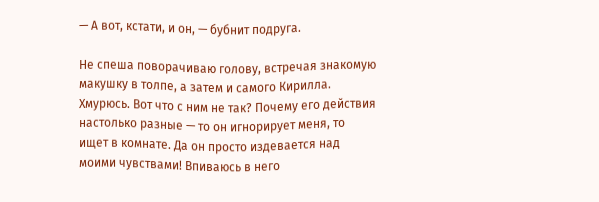— А вот, кстати, и он, — бубнит подруга.

Не спеша поворачиваю голову, встречая знакомую макушку в толпе, а затем и самого Кирилла. Хмурюсь. Вот что с ним не так? Почему его действия настолько разные — то он игнорирует меня, то ищет в комнате. Да он просто издевается над моими чувствами! Впиваюсь в него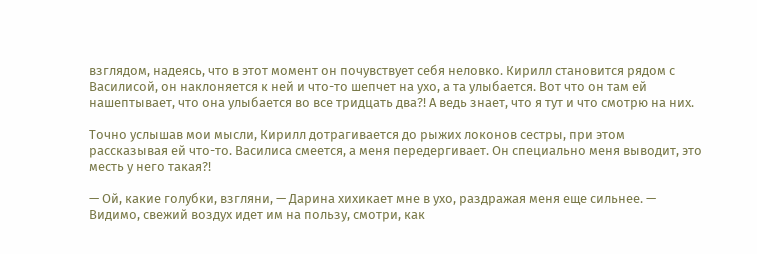взглядом, надеясь, что в этот момент он почувствует себя неловко. Кирилл становится рядом с Василисой, он наклоняется к ней и что-то шепчет на ухо, а та улыбается. Вот что он там ей нашептывает, что она улыбается во все тридцать два?! А ведь знает, что я тут и что смотрю на них.

Точно услышав мои мысли, Кирилл дотрагивается до рыжих локонов сестры, при этом рассказывая ей что-то. Василиса смеется, а меня передергивает. Он специально меня выводит, это месть у него такая?!

— Ой, какие голубки, взгляни, — Дарина хихикает мне в ухо, раздражая меня еще сильнее. — Видимо, свежий воздух идет им на пользу, смотри, как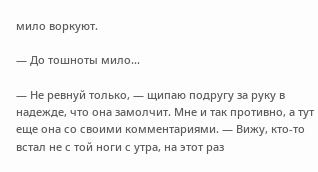мило воркуют.

— До тошноты мило...

— Не ревнуй только, — щипаю подругу за руку в надежде, что она замолчит. Мне и так противно, а тут еще она со своими комментариями. — Вижу, кто-то встал не с той ноги с утра, на этот раз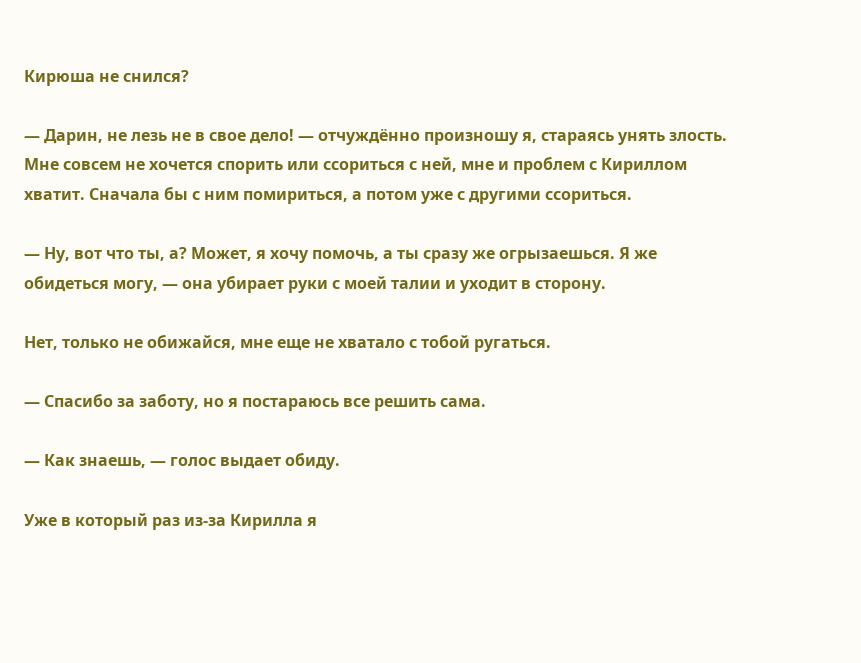Кирюша не снился?

— Дарин, не лезь не в свое дело! — отчуждённо произношу я, стараясь унять злость. Мне совсем не хочется спорить или ссориться с ней, мне и проблем с Кириллом хватит. Сначала бы с ним помириться, а потом уже с другими ссориться.

— Ну, вот что ты, а? Может, я хочу помочь, а ты сразу же огрызаешься. Я же обидеться могу, — она убирает руки с моей талии и уходит в сторону.

Нет, только не обижайся, мне еще не хватало с тобой ругаться.

— Спасибо за заботу, но я постараюсь все решить сама.

— Как знаешь, — голос выдает обиду.

Уже в который раз из-за Кирилла я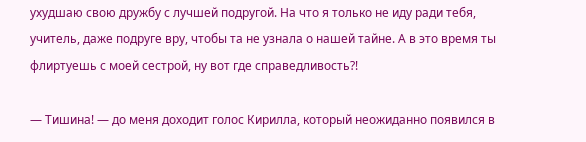ухудшаю свою дружбу с лучшей подругой. На что я только не иду ради тебя, учитель, даже подруге вру, чтобы та не узнала о нашей тайне. А в это время ты флиртуешь с моей сестрой, ну вот где справедливость?!

— Тишина! — до меня доходит голос Кирилла, который неожиданно появился в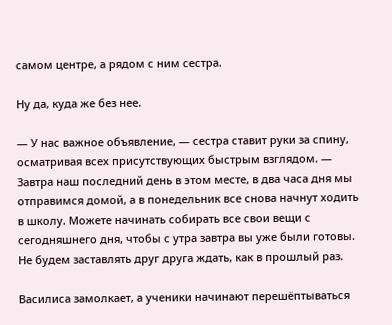самом центре, а рядом с ним сестра.

Ну да, куда же без нее.

— У нас важное объявление, — сестра ставит руки за спину, осматривая всех присутствующих быстрым взглядом. — Завтра наш последний день в этом месте, в два часа дня мы отправимся домой, а в понедельник все снова начнут ходить в школу. Можете начинать собирать все свои вещи с сегодняшнего дня, чтобы с утра завтра вы уже были готовы. Не будем заставлять друг друга ждать, как в прошлый раз.

Василиса замолкает, а ученики начинают перешёптываться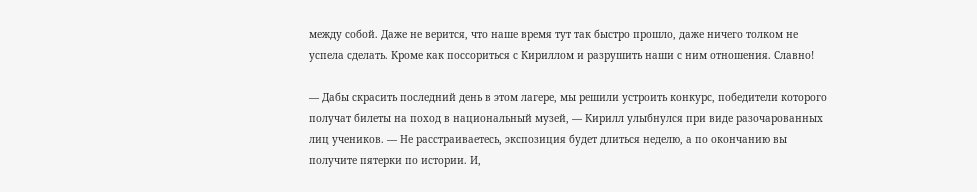между собой. Даже не верится, что наше время тут так быстро прошло, даже ничего толком не успела сделать. Кроме как поссориться с Кириллом и разрушить наши с ним отношения. Славно!

— Дабы скрасить последний день в этом лагере, мы решили устроить конкурс, победители которого получат билеты на поход в национальный музей, — Кирилл улыбнулся при виде разочарованных лиц учеников. — Не расстраиваетесь, экспозиция будет длиться неделю, а по окончанию вы получите пятерки по истории. И,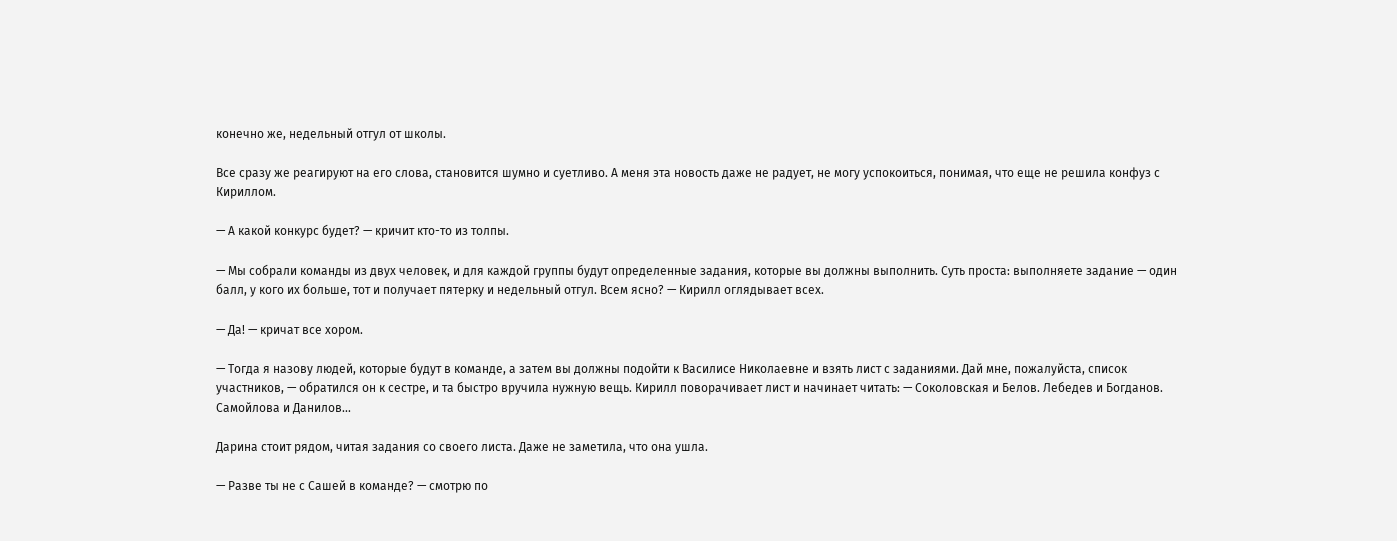конечно же, недельный отгул от школы.

Все сразу же реагируют на его слова, становится шумно и суетливо. А меня эта новость даже не радует, не могу успокоиться, понимая, что еще не решила конфуз с Кириллом.

— А какой конкурс будет? — кричит кто-то из толпы.

— Мы собрали команды из двух человек, и для каждой группы будут определенные задания, которые вы должны выполнить. Суть проста: выполняете задание — один балл, у кого их больше, тот и получает пятерку и недельный отгул. Всем ясно? — Кирилл оглядывает всех.

— Да! — кричат все хором.

— Тогда я назову людей, которые будут в команде, а затем вы должны подойти к Василисе Николаевне и взять лист с заданиями. Дай мне, пожалуйста, список участников, — обратился он к сестре, и та быстро вручила нужную вещь. Кирилл поворачивает лист и начинает читать: — Соколовская и Белов. Лебедев и Богданов. Самойлова и Данилов...

Дарина стоит рядом, читая задания со своего листа. Даже не заметила, что она ушла.

— Разве ты не с Сашей в команде? — смотрю по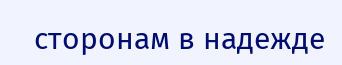сторонам в надежде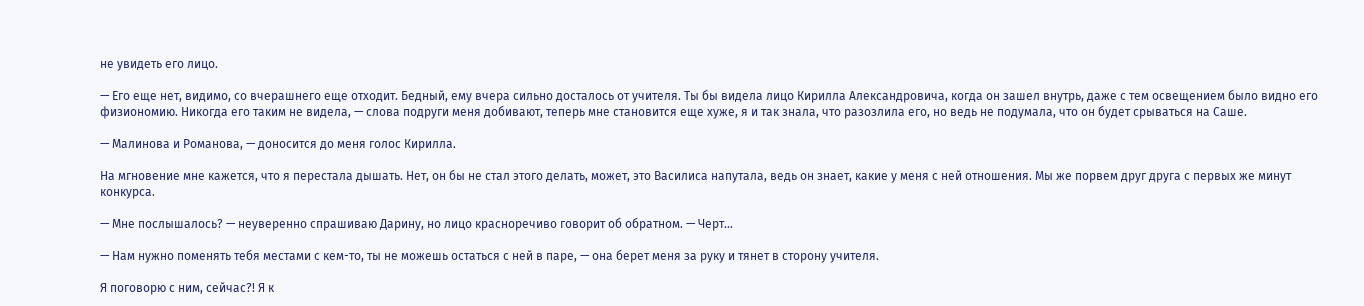не увидеть его лицо.

— Его еще нет, видимо, со вчерашнего еще отходит. Бедный, ему вчера сильно досталось от учителя. Ты бы видела лицо Кирилла Александровича, когда он зашел внутрь, даже с тем освещением было видно его физиономию. Никогда его таким не видела, — слова подруги меня добивают, теперь мне становится еще хуже, я и так знала, что разозлила его, но ведь не подумала, что он будет срываться на Саше.

— Малинова и Романова, — доносится до меня голос Кирилла.

На мгновение мне кажется, что я перестала дышать. Нет, он бы не стал этого делать, может, это Василиса напутала, ведь он знает, какие у меня с ней отношения. Мы же порвем друг друга с первых же минут конкурса.

— Мне послышалось? — неуверенно спрашиваю Дарину, но лицо красноречиво говорит об обратном. — Черт...

— Нам нужно поменять тебя местами с кем-то, ты не можешь остаться с ней в паре, — она берет меня за руку и тянет в сторону учителя.

Я поговорю с ним, сейчас?! Я к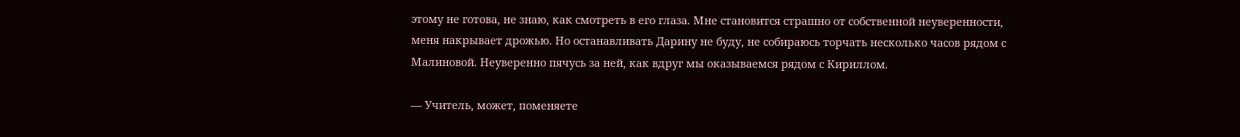этому не готова, не знаю, как смотреть в его глаза. Мне становится страшно от собственной неуверенности, меня накрывает дрожью. Но останавливать Дарину не буду, не собираюсь торчать несколько часов рядом с Малиновой. Неуверенно пячусь за ней, как вдруг мы оказываемся рядом с Кириллом.

— Учитель, может, поменяете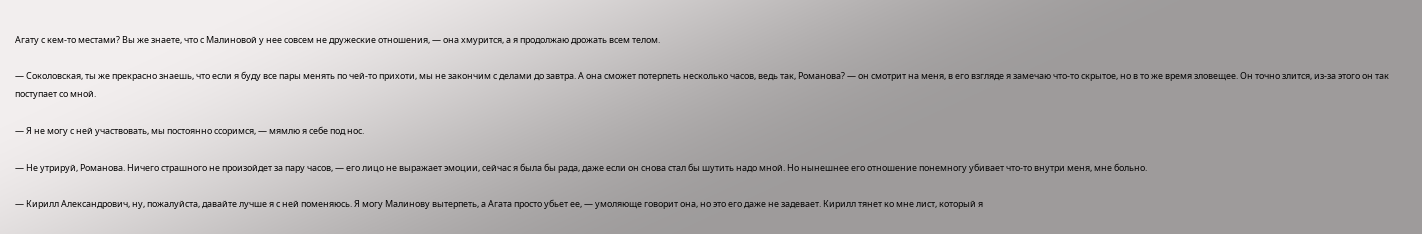Агату с кем-то местами? Вы же знаете, что с Малиновой у нее совсем не дружеские отношения, — она хмурится, а я продолжаю дрожать всем телом.

— Соколовская, ты же прекрасно знаешь, что если я буду все пары менять по чей-то прихоти, мы не закончим с делами до завтра. А она сможет потерпеть несколько часов, ведь так, Романова? — он смотрит на меня, в его взгляде я замечаю что-то скрытое, но в то же время зловещее. Он точно злится, из-за этого он так поступает со мной.

— Я не могу с ней участвовать, мы постоянно ссоримся, — мямлю я себе под нос.

— Не утрируй, Романова. Ничего страшного не произойдет за пару часов, — его лицо не выражает эмоции, сейчас я была бы рада, даже если он снова стал бы шутить надо мной. Но нынешнее его отношение понемногу убивает что-то внутри меня, мне больно.

— Кирилл Александрович, ну, пожалуйста, давайте лучше я с ней поменяюсь. Я могу Малинову вытерпеть, а Агата просто убьет ее, — умоляюще говорит она, но это его даже не задевает. Кирилл тянет ко мне лист, который я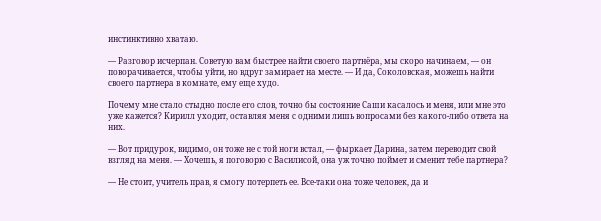инстинктивно хватаю.

— Разговор исчерпан. Советую вам быстрее найти своего партнёра, мы скоро начинаем, — он поворачивается, чтобы уйти, но вдруг замирает на месте. — И да, Соколовская, можешь найти своего партнера в комнате, ему еще худо.

Почему мне стало стыдно после его слов, точно бы состояние Саши касалось и меня, или мне это уже кажется? Кирилл уходит, оставляя меня с одними лишь вопросами без какого-либо ответа на них.

— Вот придурок, видимо, он тоже не с той ноги встал, — фыркает Дарина, затем переводит свой взгляд на меня. — Хочешь, я поговорю с Василисой, она уж точно поймет и сменит тебе партнера?

— Не стоит, учитель прав, я смогу потерпеть ее. Все-таки она тоже человек, да и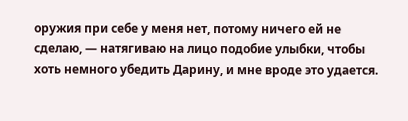оружия при себе у меня нет, потому ничего ей не сделаю, — натягиваю на лицо подобие улыбки, чтобы хоть немного убедить Дарину, и мне вроде это удается.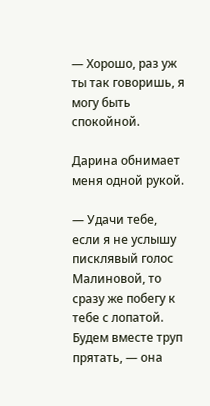— Хорошо, раз уж ты так говоришь, я могу быть спокойной.

Дарина обнимает меня одной рукой.

— Удачи тебе, если я не услышу писклявый голос Малиновой, то сразу же побегу к тебе с лопатой. Будем вместе труп прятать, — она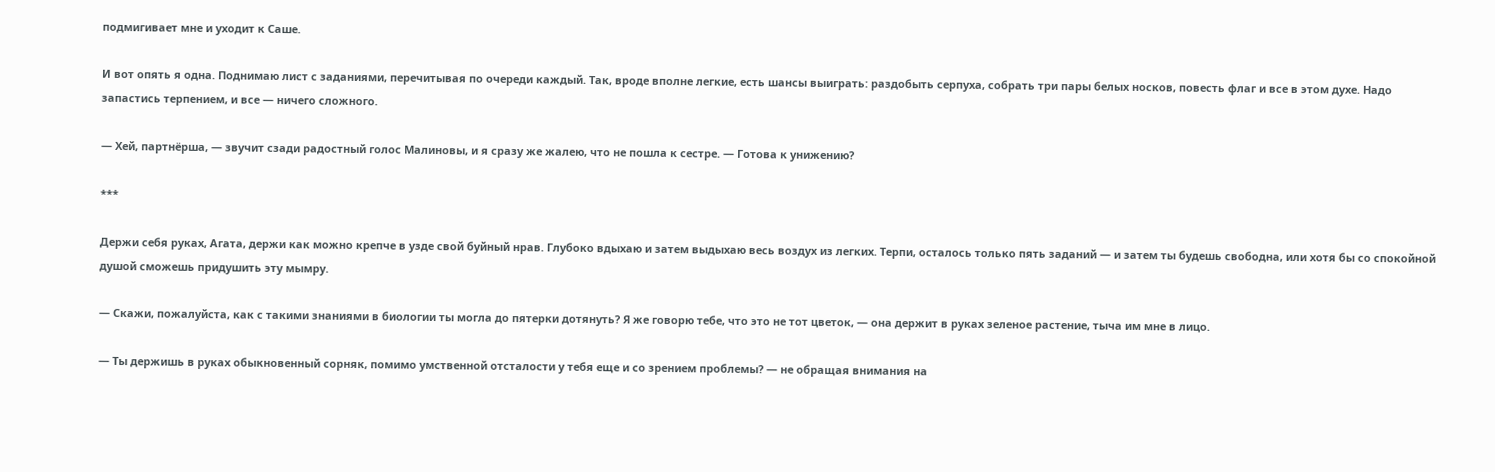подмигивает мне и уходит к Саше.

И вот опять я одна. Поднимаю лист с заданиями, перечитывая по очереди каждый. Так, вроде вполне легкие, есть шансы выиграть: раздобыть серпуха, собрать три пары белых носков, повесть флаг и все в этом духе. Надо запастись терпением, и все — ничего сложного.

— Хей, партнёрша, — звучит сзади радостный голос Малиновы, и я сразу же жалею, что не пошла к сестре. — Готова к унижению?

***

Держи себя руках, Агата, держи как можно крепче в узде свой буйный нрав. Глубоко вдыхаю и затем выдыхаю весь воздух из легких. Терпи, осталось только пять заданий — и затем ты будешь свободна, или хотя бы со спокойной душой сможешь придушить эту мымру.

— Скажи, пожалуйста, как с такими знаниями в биологии ты могла до пятерки дотянуть? Я же говорю тебе, что это не тот цветок, — она держит в руках зеленое растение, тыча им мне в лицо.

— Ты держишь в руках обыкновенный сорняк, помимо умственной отсталости у тебя еще и со зрением проблемы? — не обращая внимания на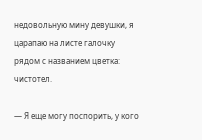недовольную мину девушки, я царапаю на листе галочку рядом с названием цветка: чистотел.

— Я еще могу поспорить, у кого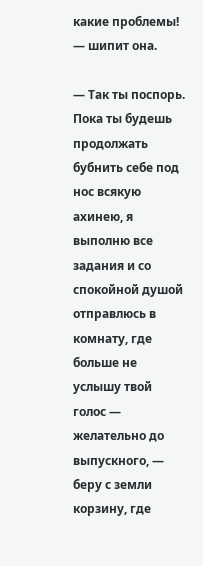какие проблемы! — шипит она.

— Так ты поспорь. Пока ты будешь продолжать бубнить себе под ноc всякую ахинею, я выполню все задания и со спокойной душой отправлюсь в комнату, где больше не услышу твой голос — желательно до выпускного, — беру с земли корзину, где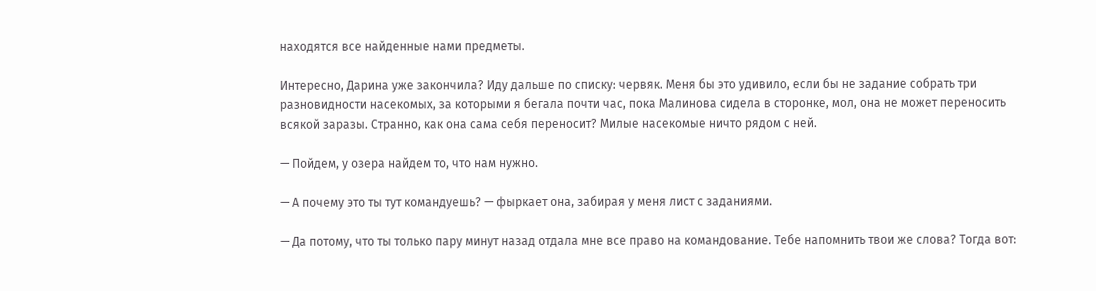находятся все найденные нами предметы.

Интересно, Дарина уже закончила? Иду дальше по списку: червяк. Меня бы это удивило, если бы не задание собрать три разновидности насекомых, за которыми я бегала почти час, пока Малинова сидела в сторонке, мол, она не может переносить всякой заразы. Странно, как она сама себя переносит? Милые насекомые ничто рядом с ней.

— Пойдем, у озера найдем то, что нам нужно.

— А почему это ты тут командуешь? — фыркает она, забирая у меня лист с заданиями.

— Да потому, что ты только пару минут назад отдала мне все право на командование. Тебе напомнить твои же слова? Тогда вот: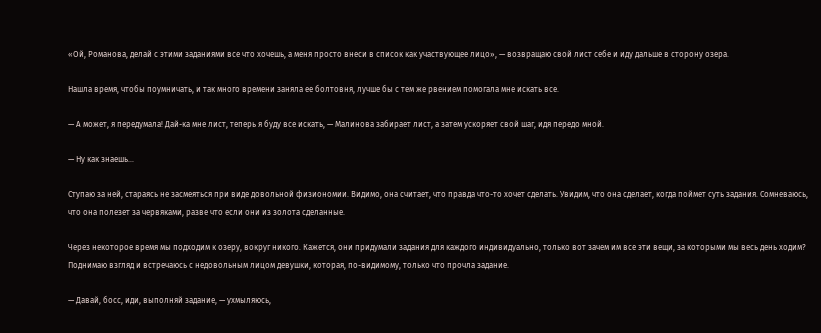«Ой, Романова, делай с этими заданиями все что хочешь, а меня просто внеси в список как участвующее лицо», — возвращаю свой лист себе и иду дальше в сторону озера.

Нашла время, чтобы поумничать, и так много времени заняла ее болтовня, лучше бы с тем же рвением помогала мне искать все.

— А может, я передумала! Дай-ка мне лист, теперь я буду все искать, — Малинова забирает лист, а затем ускоряет свой шаг, идя передо мной.

— Ну как знаешь...

Ступаю за ней, стараясь не засмеяться при виде довольной физиономии. Видимо, она считает, что правда что-то хочет сделать. Увидим, что она сделает, когда поймет суть задания. Сомневаюсь, что она полезет за червяками, разве что если они из золота сделанные.

Через некоторое время мы подходим к озеру, вокруг никого. Кажется, они придумали задания для каждого индивидуально, только вот зачем им все эти вещи, за которыми мы весь день ходим? Поднимаю взгляд и встречаюсь с недовольным лицом девушки, которая, по-видимому, только что прочла задание.

— Давай, босс, иди, выполняй задание, — ухмыляюсь,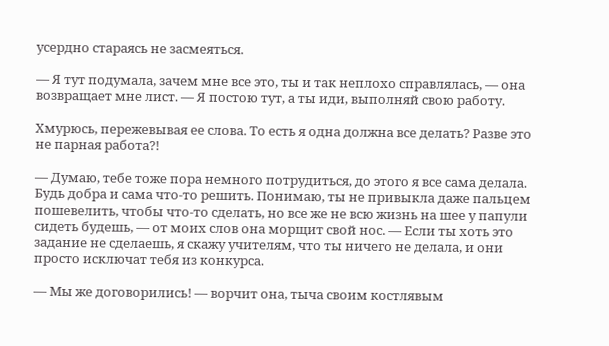усердно стараясь не засмеяться.

— Я тут подумала, зачем мне все это, ты и так неплохо справлялась, — она возвращает мне лист. — Я постою тут, а ты иди, выполняй свою работу.

Хмурюсь, пережевывая ее слова. То есть я одна должна все делать? Разве это не парная работа?!

— Думаю, тебе тоже пора немного потрудиться, до этого я все сама делала. Будь добра и сама что-то решить. Понимаю, ты не привыкла даже пальцем пошевелить, чтобы что-то сделать, но все же не всю жизнь на шее у папули сидеть будешь, — от моих слов она морщит свой нос. — Если ты хоть это задание не сделаешь, я скажу учителям, что ты ничего не делала, и они просто исключат тебя из конкурса.

— Мы же договорились! — ворчит она, тыча своим костлявым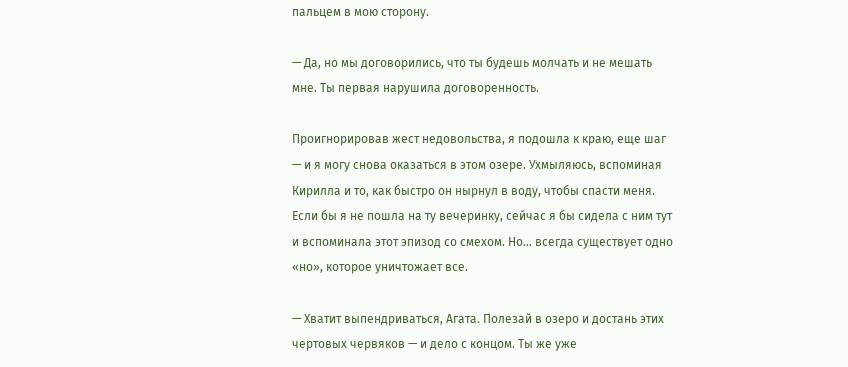пальцем в мою сторону.

— Да, но мы договорились, что ты будешь молчать и не мешать мне. Ты первая нарушила договоренность.

Проигнорировав жест недовольства, я подошла к краю, еще шаг — и я могу снова оказаться в этом озере. Ухмыляюсь, вспоминая Кирилла и то, как быстро он нырнул в воду, чтобы спасти меня. Если бы я не пошла на ту вечеринку, сейчас я бы сидела с ним тут и вспоминала этот эпизод со смехом. Но... всегда существует одно «но», которое уничтожает все.

— Хватит выпендриваться, Агата. Полезай в озеро и достань этих чертовых червяков — и дело с концом. Ты же уже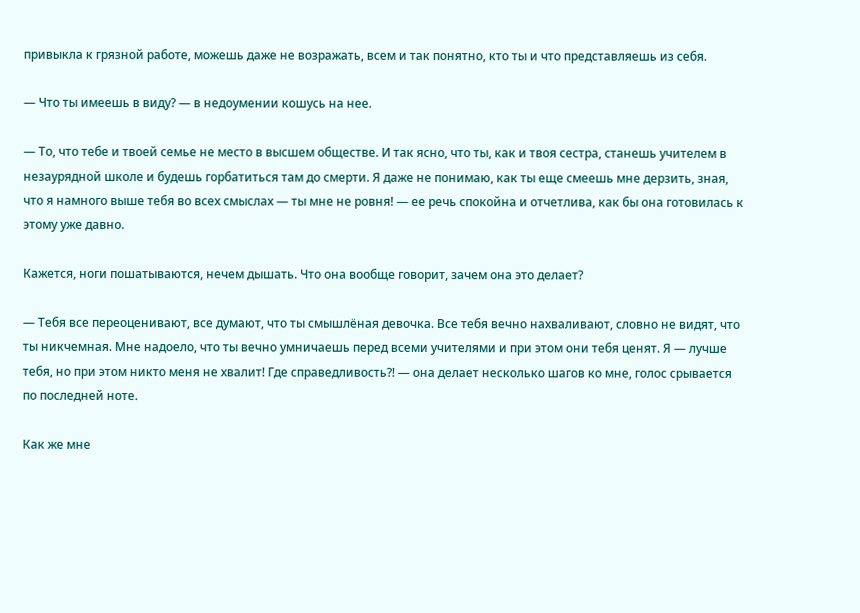привыкла к грязной работе, можешь даже не возражать, всем и так понятно, кто ты и что представляешь из себя.

— Что ты имеешь в виду? — в недоумении кошусь на нее.

— То, что тебе и твоей семье не место в высшем обществе. И так ясно, что ты, как и твоя сестра, станешь учителем в незаурядной школе и будешь горбатиться там до смерти. Я даже не понимаю, как ты еще смеешь мне дерзить, зная, что я намного выше тебя во всех смыслах — ты мне не ровня! — ее речь спокойна и отчетлива, как бы она готовилась к этому уже давно.

Кажется, ноги пошатываются, нечем дышать. Что она вообще говорит, зачем она это делает?

— Тебя все переоценивают, все думают, что ты смышлёная девочка. Все тебя вечно нахваливают, словно не видят, что ты никчемная. Мне надоело, что ты вечно умничаешь перед всеми учителями и при этом они тебя ценят. Я — лучше тебя, но при этом никто меня не хвалит! Где справедливость?! — она делает несколько шагов ко мне, голос срывается по последней ноте.

Как же мне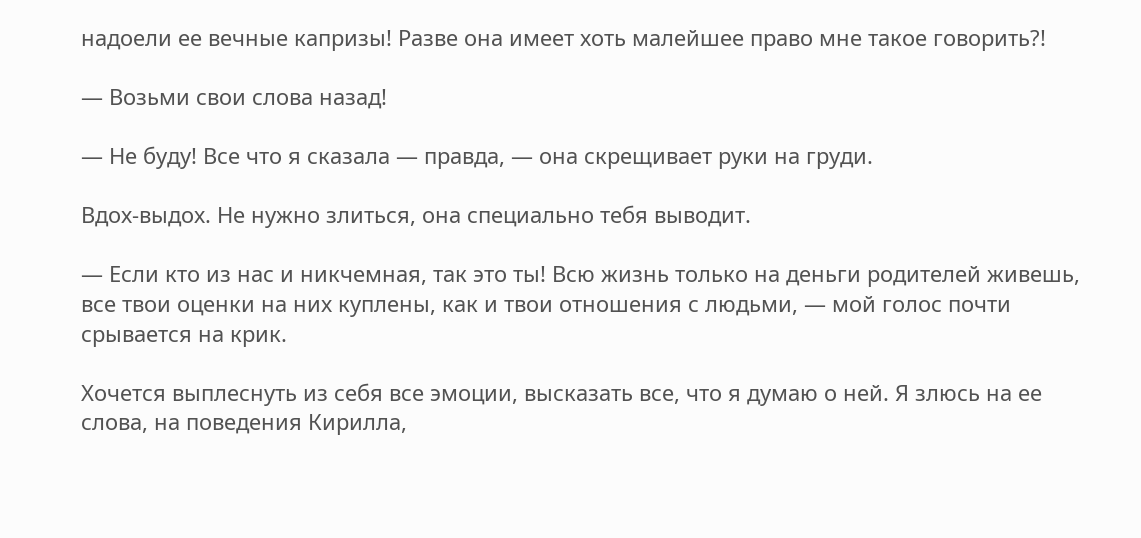надоели ее вечные капризы! Разве она имеет хоть малейшее право мне такое говорить?!

— Возьми свои слова назад!

— Не буду! Все что я сказала — правда, — она скрещивает руки на груди.

Вдох-выдох. Не нужно злиться, она специально тебя выводит.

— Если кто из нас и никчемная, так это ты! Всю жизнь только на деньги родителей живешь, все твои оценки на них куплены, как и твои отношения с людьми, — мой голос почти срывается на крик.

Хочется выплеснуть из себя все эмоции, высказать все, что я думаю о ней. Я злюсь на ее слова, на поведения Кирилла,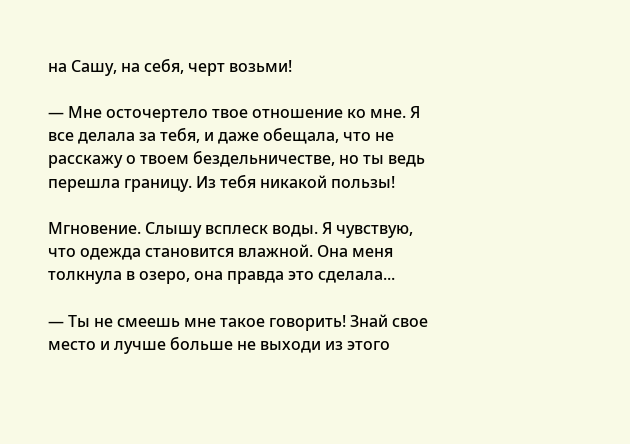на Сашу, на себя, черт возьми!

— Мне осточертело твое отношение ко мне. Я все делала за тебя, и даже обещала, что не расскажу о твоем бездельничестве, но ты ведь перешла границу. Из тебя никакой пользы!

Мгновение. Слышу всплеск воды. Я чувствую, что одежда становится влажной. Она меня толкнула в озеро, она правда это сделала...

— Ты не смеешь мне такое говорить! Знай свое место и лучше больше не выходи из этого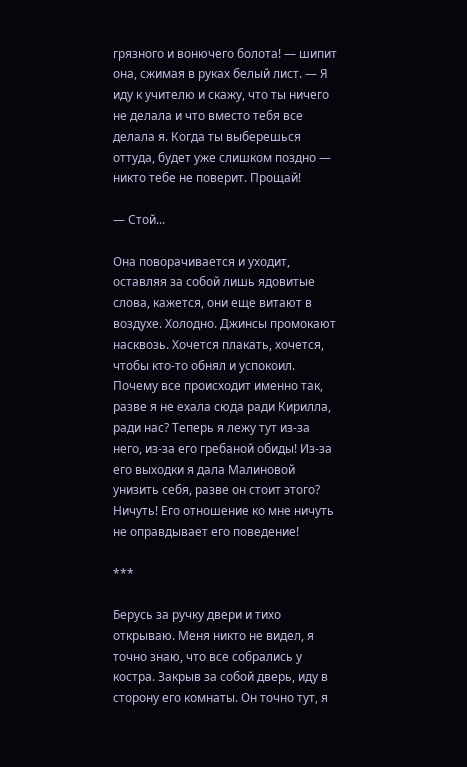грязного и вонючего болота! — шипит она, сжимая в руках белый лист. — Я иду к учителю и скажу, что ты ничего не делала и что вместо тебя все делала я. Когда ты выберешься оттуда, будет уже слишком поздно — никто тебе не поверит. Прощай!

— Стой...

Она поворачивается и уходит, оставляя за собой лишь ядовитые слова, кажется, они еще витают в воздухе. Холодно. Джинсы промокают насквозь. Хочется плакать, хочется, чтобы кто-то обнял и успокоил. Почему все происходит именно так, разве я не ехала сюда ради Кирилла, ради нас? Теперь я лежу тут из-за него, из-за его гребаной обиды! Из-за его выходки я дала Малиновой унизить себя, разве он стоит этого? Ничуть! Его отношение ко мне ничуть не оправдывает его поведение!

***

Берусь за ручку двери и тихо открываю. Меня никто не видел, я точно знаю, что все собрались у костра. Закрыв за собой дверь, иду в сторону его комнаты. Он точно тут, я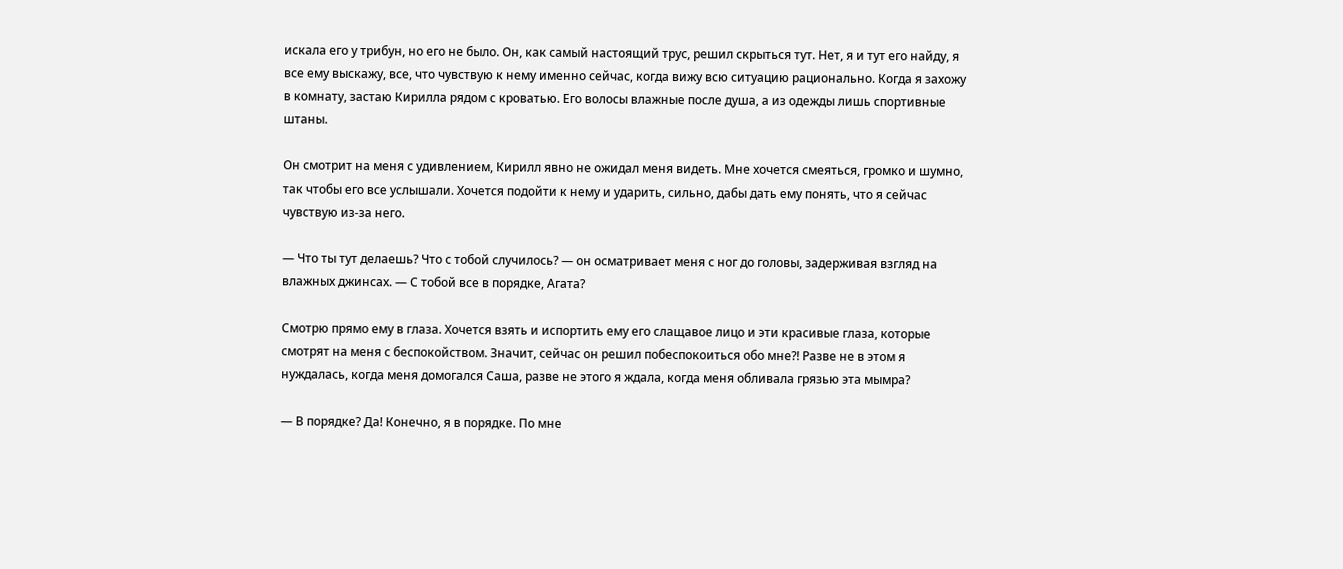искала его у трибун, но его не было. Он, как самый настоящий трус, решил скрыться тут. Нет, я и тут его найду, я все ему выскажу, все, что чувствую к нему именно сейчас, когда вижу всю ситуацию рационально. Когда я захожу в комнату, застаю Кирилла рядом с кроватью. Его волосы влажные после душа, а из одежды лишь спортивные штаны.

Он смотрит на меня с удивлением, Кирилл явно не ожидал меня видеть. Мне хочется смеяться, громко и шумно, так чтобы его все услышали. Хочется подойти к нему и ударить, сильно, дабы дать ему понять, что я сейчас чувствую из-за него.

— Что ты тут делаешь? Что с тобой случилось? — он осматривает меня с ног до головы, задерживая взгляд на влажных джинсах. — С тобой все в порядке, Агата?

Смотрю прямо ему в глаза. Хочется взять и испортить ему его слащавое лицо и эти красивые глаза, которые смотрят на меня с беспокойством. Значит, сейчас он решил побеспокоиться обо мне?! Разве не в этом я нуждалась, когда меня домогался Саша, разве не этого я ждала, когда меня обливала грязью эта мымра?

— В порядке? Да! Конечно, я в порядке. По мне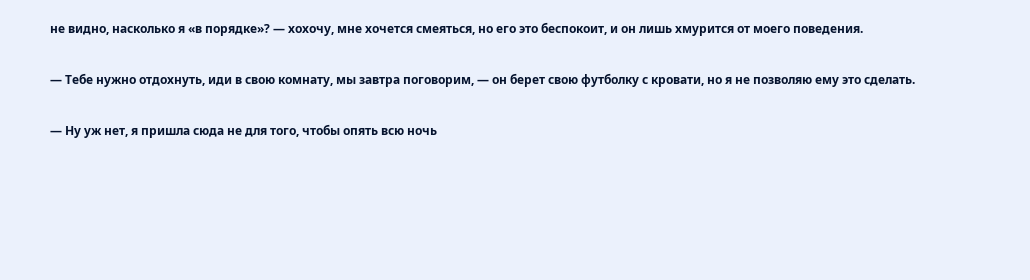не видно, насколько я «в порядке»? — хохочу, мне хочется смеяться, но его это беспокоит, и он лишь хмурится от моего поведения.

— Тебе нужно отдохнуть, иди в свою комнату, мы завтра поговорим, — он берет свою футболку с кровати, но я не позволяю ему это сделать.

— Ну уж нет, я пришла сюда не для того, чтобы опять всю ночь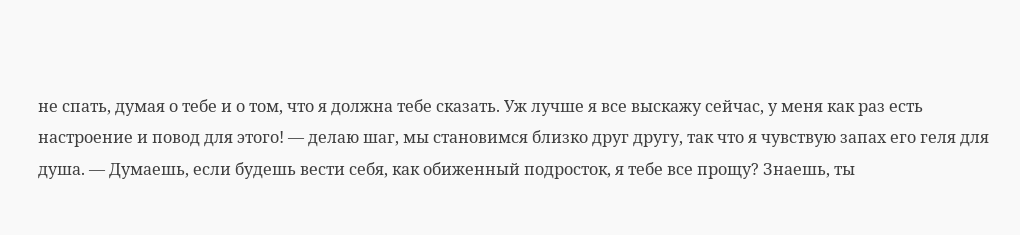не спать, думая о тебе и о том, что я должна тебе сказать. Уж лучше я все выскажу сейчас, у меня как раз есть настроение и повод для этого! — делаю шаг, мы становимся близко друг другу, так что я чувствую запах его геля для душа. — Думаешь, если будешь вести себя, как обиженный подросток, я тебе все прощу? Знаешь, ты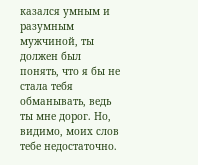казался умным и разумным мужчиной, ты должен был понять, что я бы не стала тебя обманывать, ведь ты мне дорог. Но, видимо, моих слов тебе недостаточно.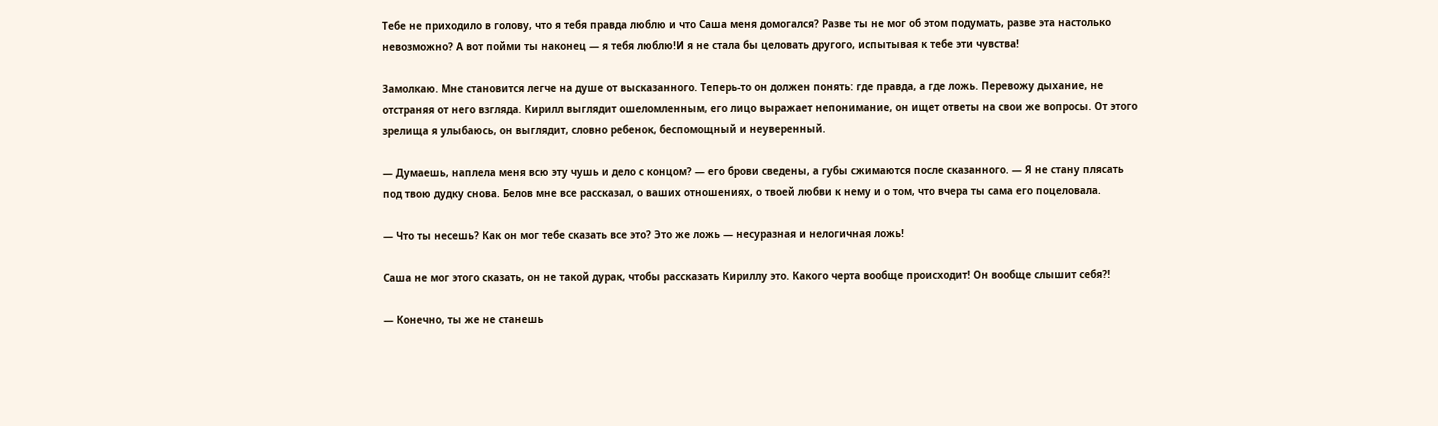Тебе не приходило в голову, что я тебя правда люблю и что Саша меня домогался? Разве ты не мог об этом подумать, разве эта настолько невозможно? А вот пойми ты наконец — я тебя люблю!И я не стала бы целовать другого, испытывая к тебе эти чувства!

Замолкаю. Мне становится легче на душе от высказанного. Теперь-то он должен понять: где правда, а где ложь. Перевожу дыхание, не отстраняя от него взгляда. Кирилл выглядит ошеломленным, его лицо выражает непонимание, он ищет ответы на свои же вопросы. От этого зрелища я улыбаюсь, он выглядит, словно ребенок, беспомощный и неуверенный.

— Думаешь, наплела меня всю эту чушь и дело с концом? — его брови сведены, а губы сжимаются после сказанного. — Я не стану плясать под твою дудку снова. Белов мне все рассказал, о ваших отношениях, о твоей любви к нему и о том, что вчера ты сама его поцеловала.

— Что ты несешь? Как он мог тебе сказать все это? Это же ложь — несуразная и нелогичная ложь!

Саша не мог этого сказать, он не такой дурак, чтобы рассказать Кириллу это. Какого черта вообще происходит! Он вообще слышит себя?!

— Конечно, ты же не станешь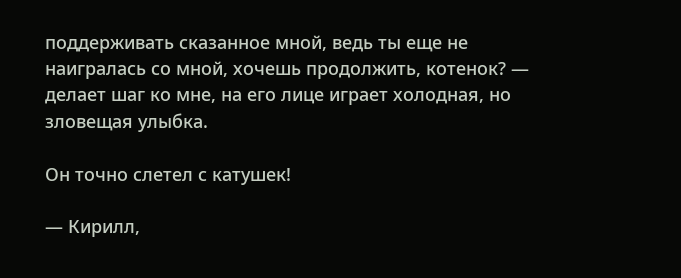поддерживать сказанное мной, ведь ты еще не наигралась со мной, хочешь продолжить, котенок? — делает шаг ко мне, на его лице играет холодная, но зловещая улыбка.

Он точно слетел с катушек!

— Кирилл,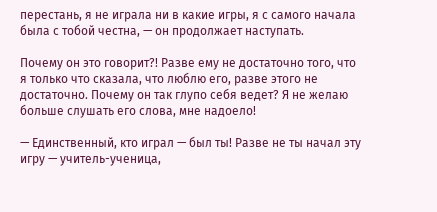перестань, я не играла ни в какие игры, я с самого начала была с тобой честна, — он продолжает наступать.

Почему он это говорит?! Разве ему не достаточно того, что я только что сказала, что люблю его, разве этого не достаточно. Почему он так глупо себя ведет? Я не желаю больше слушать его слова, мне надоело!

— Единственный, кто играл — был ты! Разве не ты начал эту игру — учитель-ученица,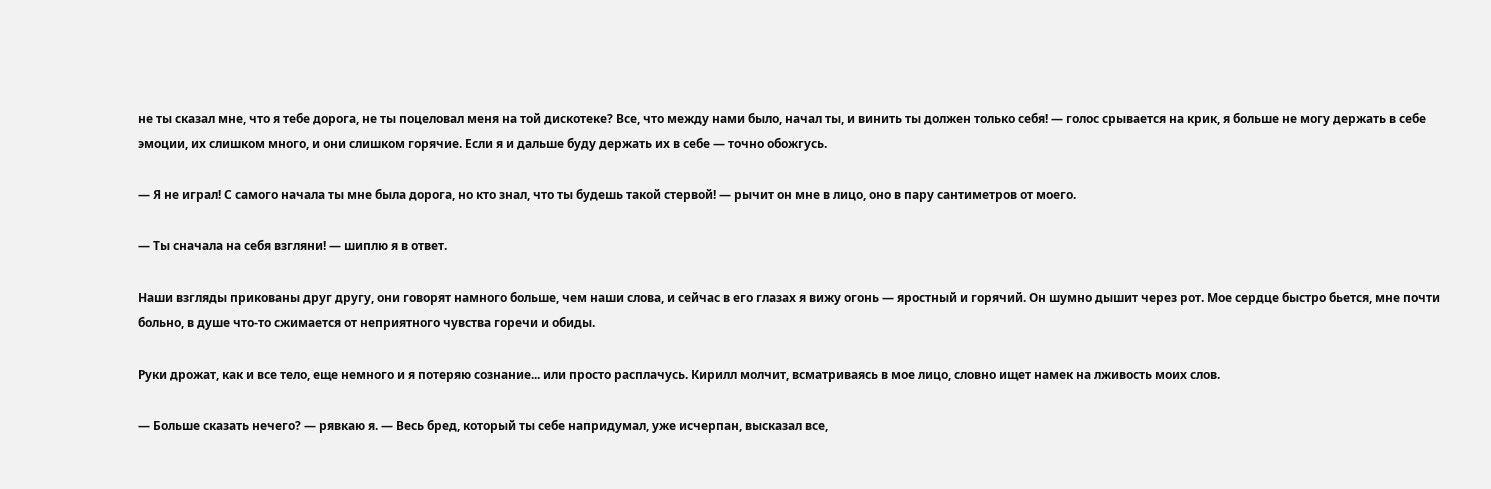не ты сказал мне, что я тебе дорога, не ты поцеловал меня на той дискотеке? Все, что между нами было, начал ты, и винить ты должен только себя! — голос срывается на крик, я больше не могу держать в себе эмоции, их слишком много, и они слишком горячие. Если я и дальше буду держать их в себе — точно обожгусь.

— Я не играл! С самого начала ты мне была дорога, но кто знал, что ты будешь такой стервой! — рычит он мне в лицо, оно в пару сантиметров от моего.

— Ты сначала на себя взгляни! — шиплю я в ответ.

Наши взгляды прикованы друг другу, они говорят намного больше, чем наши слова, и сейчас в его глазах я вижу огонь — яростный и горячий. Он шумно дышит через рот. Мое сердце быстро бьется, мне почти больно, в душе что-то сжимается от неприятного чувства горечи и обиды.

Руки дрожат, как и все тело, еще немного и я потеряю сознание... или просто расплачусь. Кирилл молчит, всматриваясь в мое лицо, словно ищет намек на лживость моих слов.

— Больше сказать нечего? — рявкаю я. — Весь бред, который ты себе напридумал, уже исчерпан, высказал все,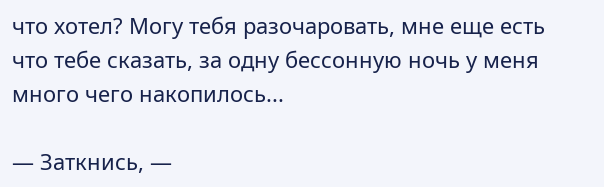что хотел? Могу тебя разочаровать, мне еще есть что тебе сказать, за одну бессонную ночь у меня много чего накопилось...

— Заткнись, —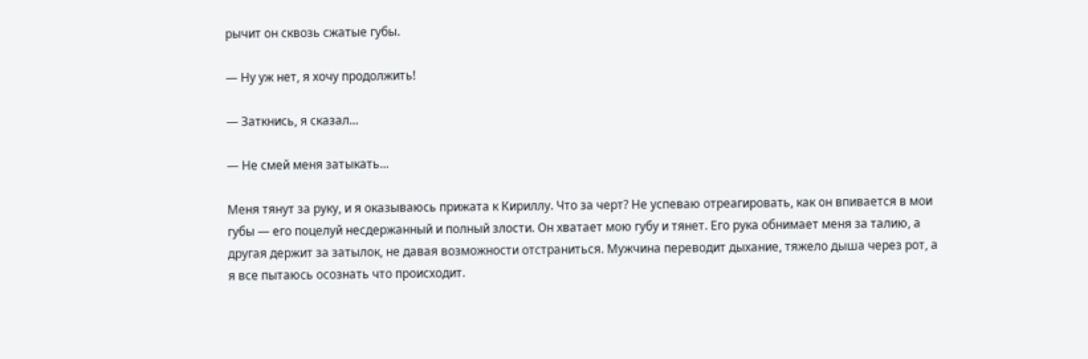рычит он сквозь сжатые губы.

— Ну уж нет, я хочу продолжить!

— Заткнись, я сказал...

— Не смей меня затыкать...

Меня тянут за руку, и я оказываюсь прижата к Кириллу. Что за черт? Не успеваю отреагировать, как он впивается в мои губы — его поцелуй несдержанный и полный злости. Он хватает мою губу и тянет. Его рука обнимает меня за талию, а другая держит за затылок, не давая возможности отстраниться. Мужчина переводит дыхание, тяжело дыша через рот, а я все пытаюсь осознать что происходит.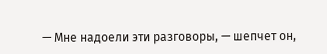— Мне надоели эти разговоры, — шепчет он,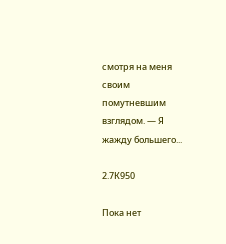смотря на меня своим помутневшим взглядом. — Я жажду большего...

2.7К950

Пока нет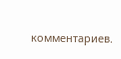комментариев.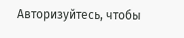Авторизуйтесь, чтобы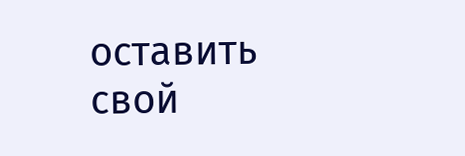оставить свой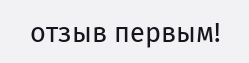отзыв первым!